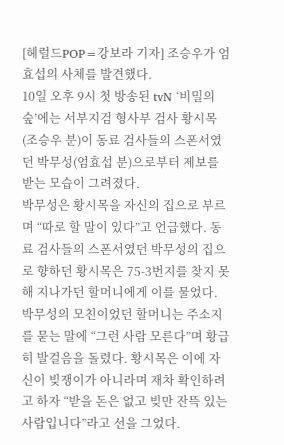[헤럴드POP=강보라 기자] 조승우가 엄효섭의 사체를 발견했다.
10일 오후 9시 첫 방송된 tvN ‘비밀의 숲’에는 서부지검 형사부 검사 황시목(조승우 분)이 동료 검사들의 스폰서였던 박무성(엄효섭 분)으로부터 제보를 받는 모습이 그려졌다.
박무성은 황시목을 자신의 집으로 부르며 “따로 할 말이 있다”고 언급했다. 동료 검사들의 스폰서였던 박무성의 집으로 향하던 황시목은 75-3번지를 찾지 못해 지나가던 할머니에게 이를 물었다.
박무성의 모친이었던 할머니는 주소지를 묻는 말에 “그런 사람 모른다”며 황급히 발걸음을 돌렸다. 황시목은 이에 자신이 빚쟁이가 아니라며 재차 확인하려고 하자 “받을 돈은 없고 빚만 잔뜩 있는 사람입니다”라고 선을 그었다.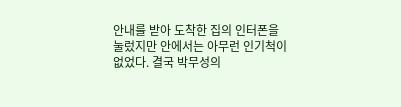안내를 받아 도착한 집의 인터폰을 눌렀지만 안에서는 아무런 인기척이 없었다. 결국 박무성의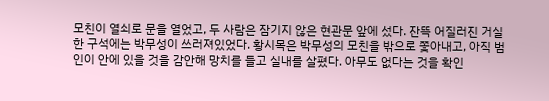모친이 열쇠로 문을 열었고, 두 사람은 잠기지 않은 현관문 앞에 섰다. 잔뜩 어질러진 거실 한 구석에는 박무성이 쓰러져있었다. 황시목은 박무성의 모친을 밖으로 쫓아내고, 아직 범인이 안에 있을 것을 감안해 망치를 들고 실내를 살폈다. 아무도 없다는 것을 확인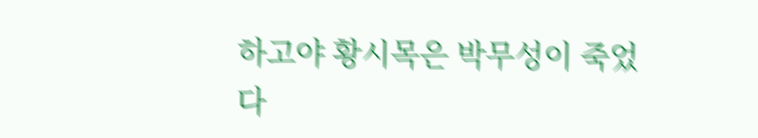하고야 황시목은 박무성이 죽었다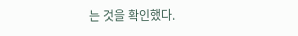는 것을 확인했다.